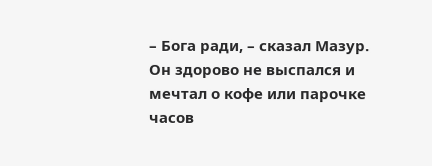– Бога ради, – сказал Мазур. Он здорово не выспался и мечтал о кофе или парочке часов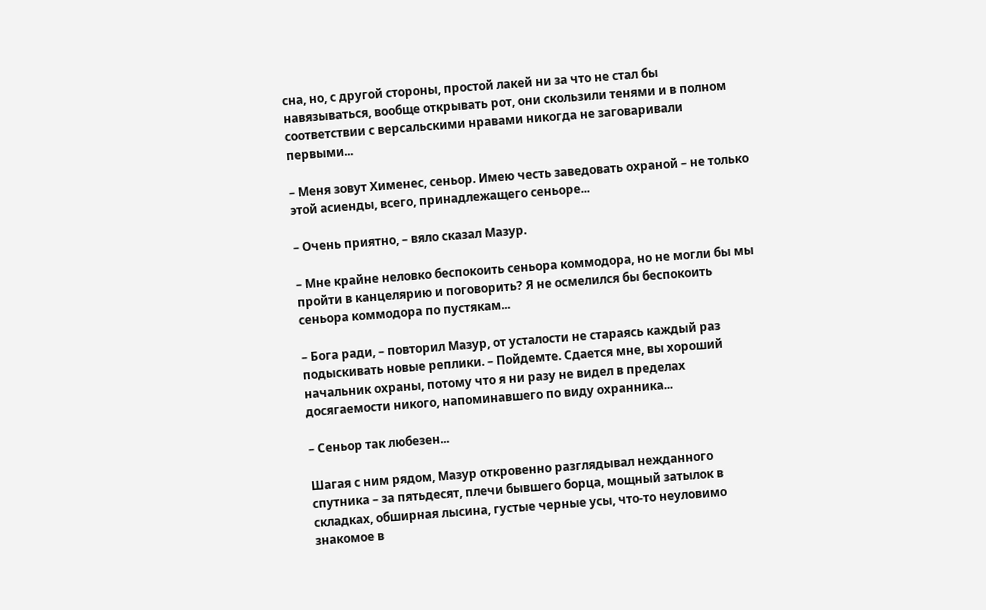сна, но, с другой стороны, простой лакей ни за что не стал бы навязываться, вообще открывать рот, они скользили тенями и в полном соответствии с версальскими нравами никогда не заговаривали первыми...

– Меня зовут Хименес, сеньор. Имею честь заведовать охраной – не только этой асиенды, всего, принадлежащего сеньоре...

– Очень приятно, – вяло сказал Мазур.

– Мне крайне неловко беспокоить сеньора коммодора, но не могли бы мы пройти в канцелярию и поговорить? Я не осмелился бы беспокоить сеньора коммодора по пустякам...

– Бога ради, – повторил Мазур, от усталости не стараясь каждый раз подыскивать новые реплики. – Пойдемте. Сдается мне, вы хороший начальник охраны, потому что я ни разу не видел в пределах досягаемости никого, напоминавшего по виду охранника...

– Сеньор так любезен...

Шагая с ним рядом, Мазур откровенно разглядывал нежданного спутника – за пятьдесят, плечи бывшего борца, мощный затылок в складках, обширная лысина, густые черные усы, что-то неуловимо знакомое в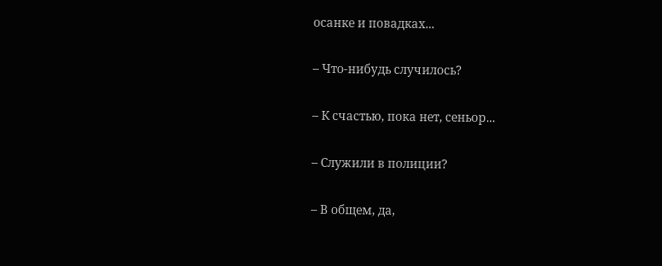осанке и повадках...

– Что-нибудь случилось?

– К счастью, пока нет, сеньор...

– Служили в полиции?

– В общем, да,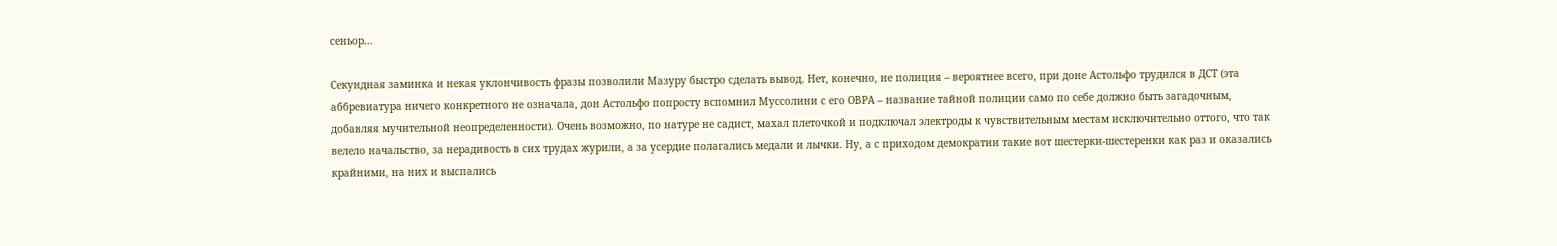сеньор...

Секундная заминка и некая уклончивость фразы позволили Мазуру быстро сделать вывод. Нет, конечно, не полиция – вероятнее всего, при доне Астольфо трудился в ДСТ (эта аббревиатура ничего конкретного не означала, дон Астольфо попросту вспомнил Муссолини с его ОВРА – название тайной полиции само по себе должно быть загадочным, добавляя мучительной неопределенности). Очень возможно, по натуре не садист, махал плеточкой и подключал электроды к чувствительным местам исключительно оттого, что так велело начальство, за нерадивость в сих трудах журили, а за усердие полагались медали и лычки. Ну, а с приходом демократии такие вот шестерки-шестеренки как раз и оказались крайними, на них и выспались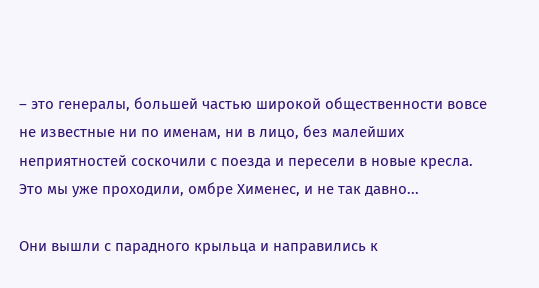– это генералы, большей частью широкой общественности вовсе не известные ни по именам, ни в лицо, без малейших неприятностей соскочили с поезда и пересели в новые кресла. Это мы уже проходили, омбре Хименес, и не так давно...

Они вышли с парадного крыльца и направились к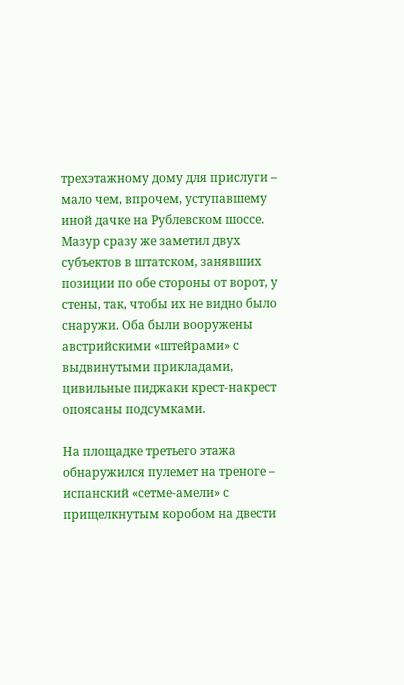трехэтажному дому для прислуги – мало чем, впрочем, уступавшему иной дачке на Рублевском шоссе. Мазур сразу же заметил двух субъектов в штатском, занявших позиции по обе стороны от ворот, у стены, так, чтобы их не видно было снаружи. Оба были вооружены австрийскими «штейрами» с выдвинутыми прикладами, цивильные пиджаки крест-накрест опоясаны подсумками.

На площадке третьего этажа обнаружился пулемет на треноге – испанский «сетме-амели» с прищелкнутым коробом на двести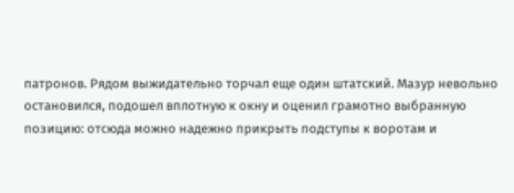патронов. Рядом выжидательно торчал еще один штатский. Мазур невольно остановился, подошел вплотную к окну и оценил грамотно выбранную позицию: отсюда можно надежно прикрыть подступы к воротам и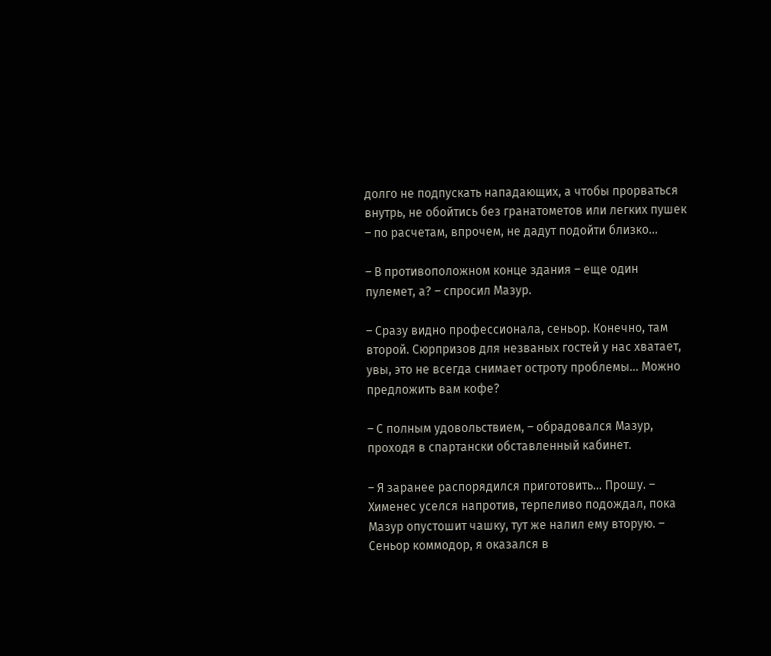долго не подпускать нападающих, а чтобы прорваться внутрь, не обойтись без гранатометов или легких пушек – по расчетам, впрочем, не дадут подойти близко...

– В противоположном конце здания – еще один пулемет, а? – спросил Мазур.

– Сразу видно профессионала, сеньор. Конечно, там второй. Сюрпризов для незваных гостей у нас хватает, увы, это не всегда снимает остроту проблемы... Можно предложить вам кофе?

– С полным удовольствием, – обрадовался Мазур, проходя в спартански обставленный кабинет.

– Я заранее распорядился приготовить... Прошу. – Хименес уселся напротив, терпеливо подождал, пока Мазур опустошит чашку, тут же налил ему вторую. – Сеньор коммодор, я оказался в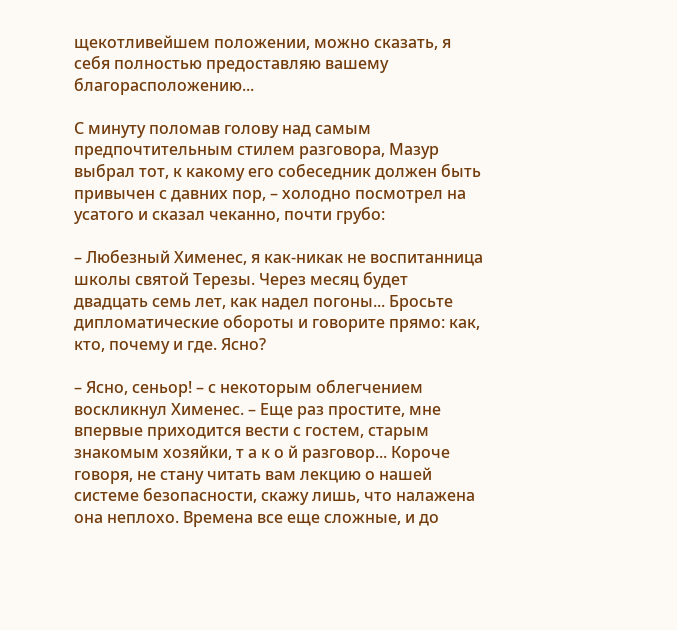щекотливейшем положении, можно сказать, я себя полностью предоставляю вашему благорасположению...

С минуту поломав голову над самым предпочтительным стилем разговора, Мазур выбрал тот, к какому его собеседник должен быть привычен с давних пор, – холодно посмотрел на усатого и сказал чеканно, почти грубо:

– Любезный Хименес, я как-никак не воспитанница школы святой Терезы. Через месяц будет двадцать семь лет, как надел погоны... Бросьте дипломатические обороты и говорите прямо: как, кто, почему и где. Ясно?

– Ясно, сеньор! – с некоторым облегчением воскликнул Хименес. – Еще раз простите, мне впервые приходится вести с гостем, старым знакомым хозяйки, т а к о й разговор... Короче говоря, не стану читать вам лекцию о нашей системе безопасности, скажу лишь, что налажена она неплохо. Времена все еще сложные, и до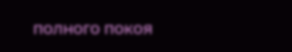полного покоя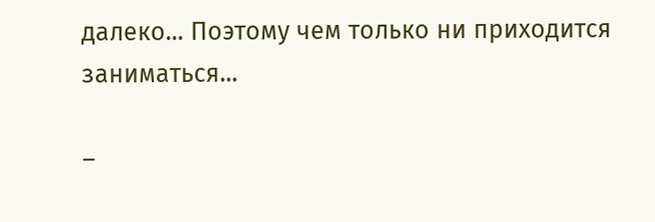далеко... Поэтому чем только ни приходится заниматься...

–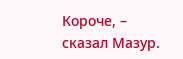Короче, – сказал Мазур.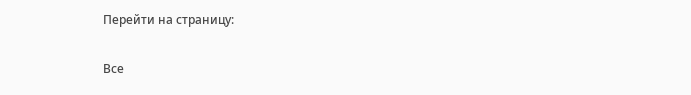Перейти на страницу:

Все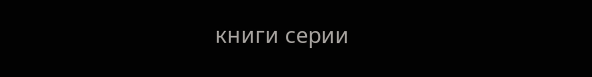книги серии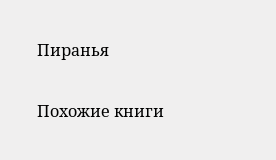Пиранья

Похожие книги